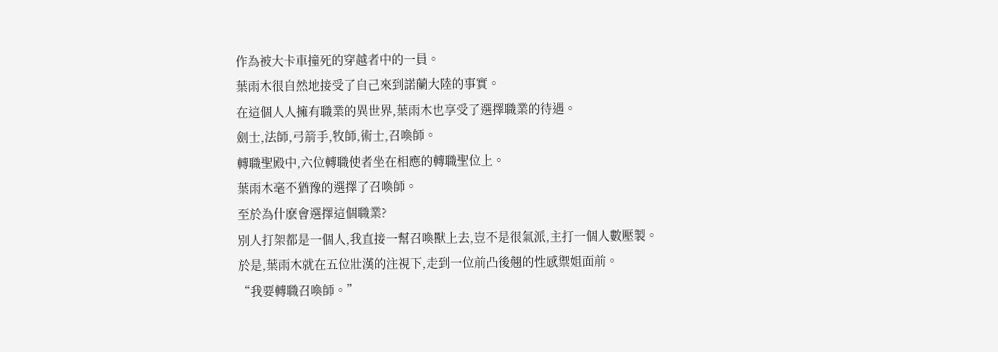作為被大卡車撞死的穿越者中的一員。
葉雨木很自然地接受了自己來到諾蘭大陸的事實。
在這個人人擁有職業的異世界,葉雨木也享受了選擇職業的待遇。
劍士,法師,弓箭手,牧師,術士,召喚師。
轉職聖殿中,六位轉職使者坐在相應的轉職聖位上。
葉雨木毫不猶豫的選擇了召喚師。
至於為什麽會選擇這個職業?
別人打架都是一個人,我直接一幫召喚獸上去,豈不是很氣派,主打一個人數壓製。
於是,葉雨木就在五位壯漢的注視下,走到一位前凸後翹的性感禦姐面前。
“我要轉職召喚師。”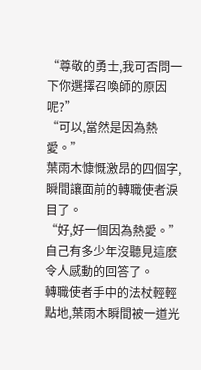“尊敬的勇士,我可否問一下你選擇召喚師的原因呢?”
“可以,當然是因為熱愛。”
葉雨木慷慨激昂的四個字,瞬間讓面前的轉職使者淚目了。
“好,好一個因為熱愛。”
自己有多少年沒聽見這麽令人感動的回答了。
轉職使者手中的法杖輕輕點地,葉雨木瞬間被一道光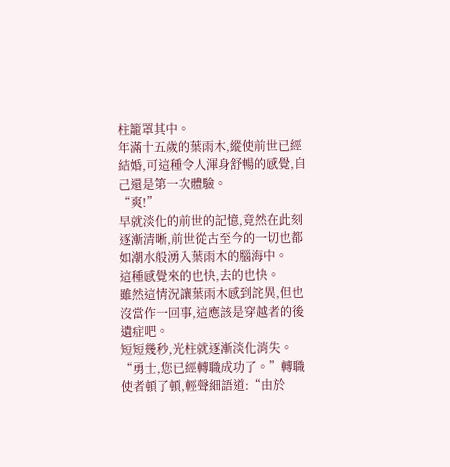柱籠罩其中。
年滿十五歲的葉雨木,縱使前世已經結婚,可這種令人渾身舒暢的感覺,自己還是第一次體驗。
“爽!”
早就淡化的前世的記憶,竟然在此刻逐漸清晰,前世從古至今的一切也都如潮水般湧入葉雨木的腦海中。
這種感覺來的也快,去的也快。
雖然這情況讓葉雨木感到詫異,但也沒當作一回事,這應該是穿越者的後遺症吧。
短短幾秒,光柱就逐漸淡化消失。
“勇士,您已經轉職成功了。”轉職使者頓了頓,輕聲細語道:“由於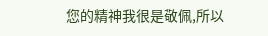您的精神我很是敬佩,所以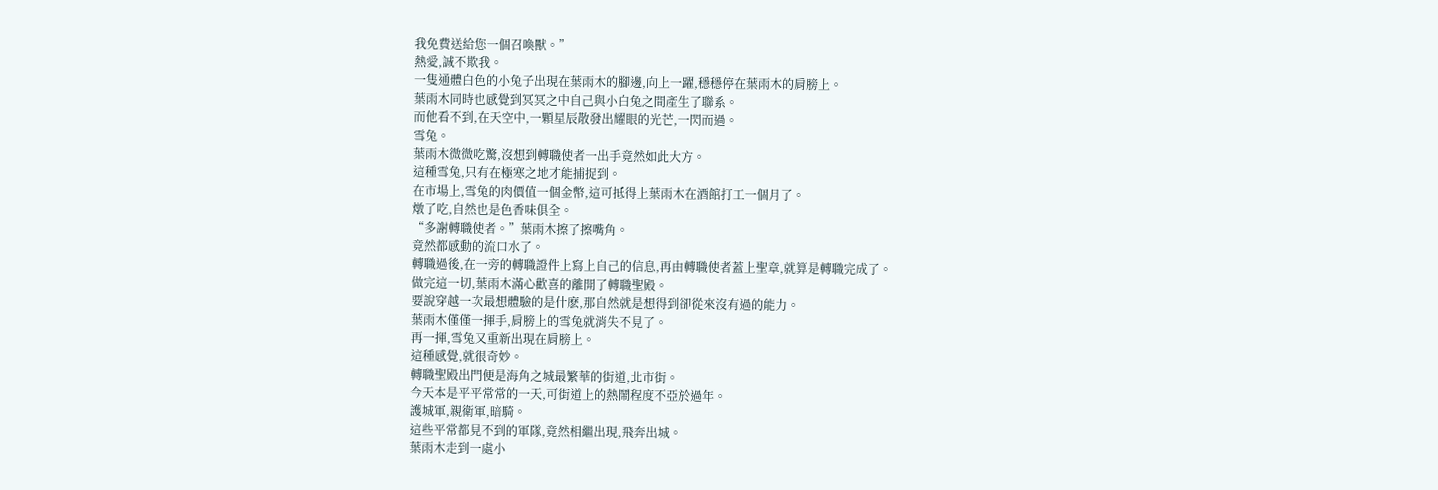我免費送給您一個召喚獸。”
熱愛,誠不欺我。
一隻通體白色的小兔子出現在葉雨木的腳邊,向上一躍,穩穩停在葉雨木的肩膀上。
葉雨木同時也感覺到冥冥之中自己與小白兔之間產生了聯系。
而他看不到,在天空中,一顆星辰散發出耀眼的光芒,一閃而過。
雪兔。
葉雨木微微吃驚,沒想到轉職使者一出手竟然如此大方。
這種雪兔,只有在極寒之地才能捕捉到。
在市場上,雪兔的肉價值一個金幣,這可抵得上葉雨木在酒館打工一個月了。
燉了吃,自然也是色香味俱全。
“多謝轉職使者。”葉雨木擦了擦嘴角。
竟然都感動的流口水了。
轉職過後,在一旁的轉職證件上寫上自己的信息,再由轉職使者蓋上聖章,就算是轉職完成了。
做完這一切,葉雨木滿心歡喜的離開了轉職聖殿。
要說穿越一次最想體驗的是什麽,那自然就是想得到卻從來沒有過的能力。
葉雨木僅僅一揮手,肩膀上的雪兔就消失不見了。
再一揮,雪兔又重新出現在肩膀上。
這種感覺,就很奇妙。
轉職聖殿出門便是海角之城最繁華的街道,北市街。
今天本是平平常常的一天,可街道上的熱鬧程度不亞於過年。
護城軍,親衛軍,暗騎。
這些平常都見不到的軍隊,竟然相繼出現,飛奔出城。
葉雨木走到一處小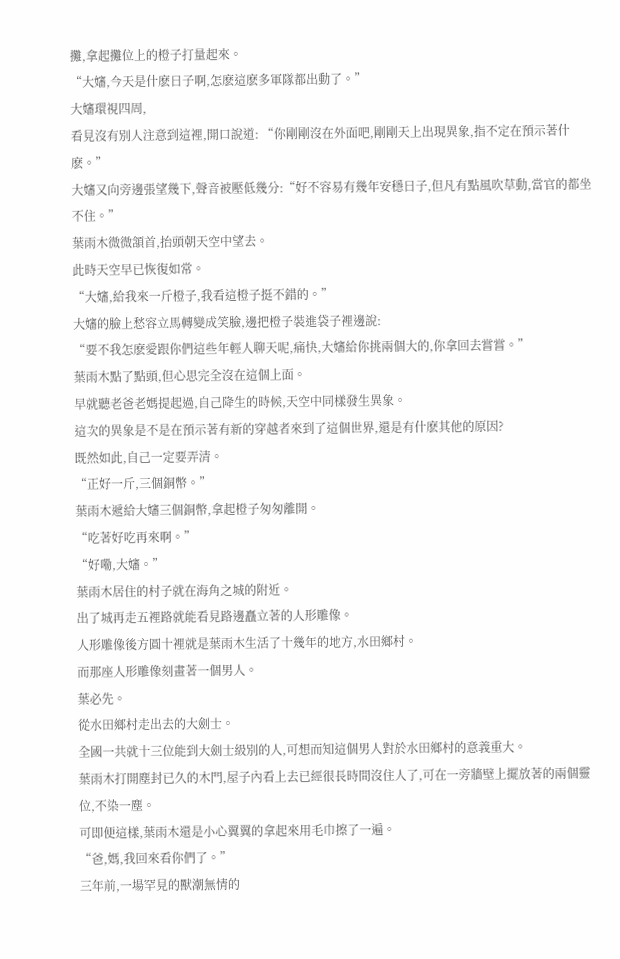攤,拿起攤位上的橙子打量起來。
“大嬸,今天是什麽日子啊,怎麽這麽多軍隊都出動了。”
大嬸環視四周,
看見沒有別人注意到這裡,開口說道: “你剛剛沒在外面吧,剛剛天上出現異象,指不定在預示著什麽。”
大嬸又向旁邊張望幾下,聲音被壓低幾分:“好不容易有幾年安穩日子,但凡有點風吹草動,當官的都坐不住。”
葉雨木微微頷首,抬頭朝天空中望去。
此時天空早已恢復如常。
“大嬸,給我來一斤橙子,我看這橙子挺不錯的。”
大嬸的臉上愁容立馬轉變成笑臉,邊把橙子裝進袋子裡邊說:
“要不我怎麽愛跟你們這些年輕人聊天呢,痛快,大嬸給你挑兩個大的,你拿回去嘗嘗。”
葉雨木點了點頭,但心思完全沒在這個上面。
早就聽老爸老媽提起過,自己降生的時候,天空中同樣發生異象。
這次的異象是不是在預示著有新的穿越者來到了這個世界,還是有什麽其他的原因?
既然如此,自己一定要弄清。
“正好一斤,三個銅幣。”
葉雨木遞給大嬸三個銅幣,拿起橙子匆匆離開。
“吃著好吃再來啊。”
“好嘞,大嬸。”
葉雨木居住的村子就在海角之城的附近。
出了城再走五裡路就能看見路邊矗立著的人形雕像。
人形雕像後方圓十裡就是葉雨木生活了十幾年的地方,水田鄉村。
而那座人形雕像刻畫著一個男人。
葉必先。
從水田鄉村走出去的大劍士。
全國一共就十三位能到大劍士級別的人,可想而知這個男人對於水田鄉村的意義重大。
葉雨木打開塵封已久的木門,屋子內看上去已經很長時間沒住人了,可在一旁牆壁上擺放著的兩個靈位,不染一塵。
可即便這樣,葉雨木還是小心翼翼的拿起來用毛巾擦了一遍。
“爸,媽,我回來看你們了。”
三年前,一場罕見的獸潮無情的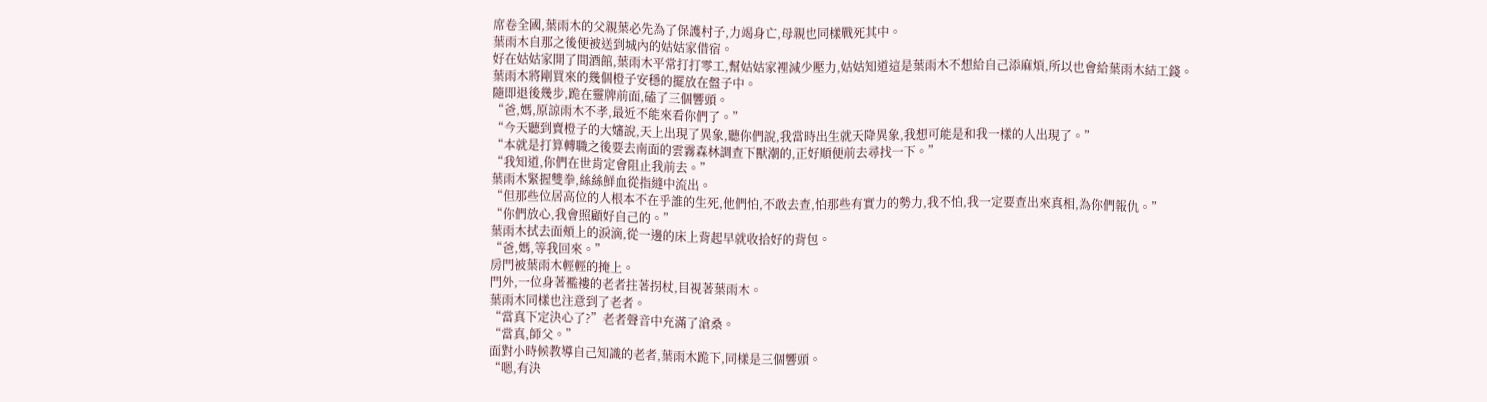席卷全國,葉雨木的父親葉必先為了保護村子,力竭身亡,母親也同樣戰死其中。
葉雨木自那之後便被送到城內的姑姑家借宿。
好在姑姑家開了間酒館,葉雨木平常打打零工,幫姑姑家裡減少壓力,姑姑知道這是葉雨木不想給自己添麻煩,所以也會給葉雨木結工錢。
葉雨木將剛買來的幾個橙子安穩的擺放在盤子中。
隨即退後幾步,跪在靈牌前面,磕了三個響頭。
“爸,媽,原諒雨木不孝,最近不能來看你們了。”
“今天聽到賣橙子的大嬸說,天上出現了異象,聽你們說,我當時出生就天降異象,我想可能是和我一樣的人出現了。”
“本就是打算轉職之後要去南面的雲霧森林調查下獸潮的,正好順便前去尋找一下。”
“我知道,你們在世肯定會阻止我前去。”
葉雨木緊握雙拳,絲絲鮮血從指縫中流出。
“但那些位居高位的人根本不在乎誰的生死,他們怕,不敢去查,怕那些有實力的勢力,我不怕,我一定要查出來真相,為你們報仇。”
“你們放心,我會照顧好自己的。”
葉雨木拭去面頰上的淚滴,從一邊的床上背起早就收拾好的背包。
“爸,媽,等我回來。”
房門被葉雨木輕輕的掩上。
門外,一位身著襤褸的老者拄著拐杖,目視著葉雨木。
葉雨木同樣也注意到了老者。
“當真下定決心了?”老者聲音中充滿了滄桑。
“當真,師父。”
面對小時候教導自己知識的老者,葉雨木跪下,同樣是三個響頭。
“嗯,有決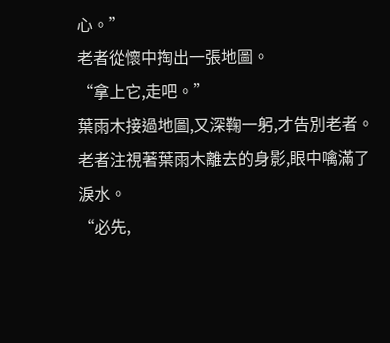心。”
老者從懷中掏出一張地圖。
“拿上它,走吧。”
葉雨木接過地圖,又深鞠一躬,才告別老者。
老者注視著葉雨木離去的身影,眼中噙滿了淚水。
“必先,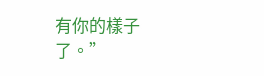有你的樣子了。”